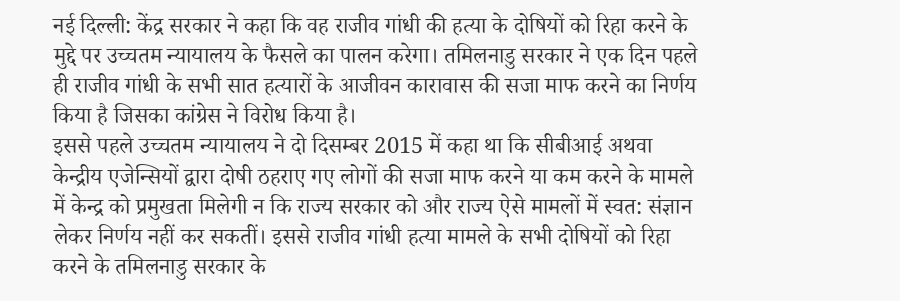नई दिल्ली: केंद्र सरकार ने कहा कि वह राजीव गांधी की हत्या के दोषियों को रिहा करने के मुद्दे पर उच्चतम न्यायालय के फैसले का पालन करेगा। तमिलनाडु सरकार ने एक दिन पहले ही राजीव गांधी के सभी सात हत्यारों के आजीवन कारावास की सजा माफ करने का निर्णय किया है जिसका कांग्रेस ने विरोध किया है।
इससे पहले उच्चतम न्यायालय ने दो दिसम्बर 2015 में कहा था कि सीबीआई अथवा केन्द्रीय एजेन्सियों द्वारा दोषी ठहराए गए लोगों की सजा माफ करने या कम करने के मामले में केन्द्र को प्रमुखता मिलेगी न कि राज्य सरकार को और राज्य ऐसे मामलों में स्वत: संज्ञान लेकर निर्णय नहीं कर सकतीं। इससे राजीव गांधी हत्या मामले के सभी दोषियों को रिहा करने के तमिलनाडु सरकार के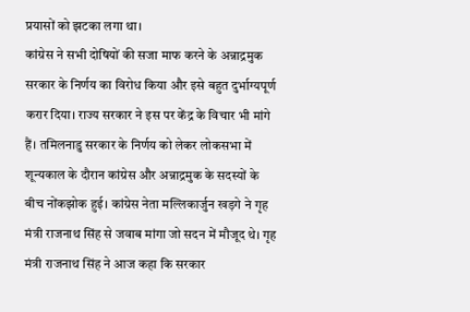प्रयासों को झटका लगा था।
कांग्रेस ने सभी दोषियों की सजा माफ करने के अन्नाद्रमुक सरकार के निर्णय का विरोध किया और इसे बहुत दुर्भाग्यपूर्ण करार दिया। राज्य सरकार ने इस पर केंद्र के विचार भी मांगे हैं। तमिलनाडु सरकार के निर्णय को लेकर लोकसभा में शून्यकाल के दौरान कांग्रेस और अन्नाद्रमुक के सदस्यों के बीच नोंकझोक हुई। कांग्रेस नेता मल्लिकार्जुन खड़गे ने गृह मंत्री राजनाथ सिंह से जवाब मांगा जो सदन में मौजूद थे। गृह मंत्री राजनाथ सिंह ने आज कहा कि सरकार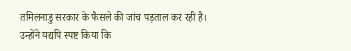तमिलनाडु सरकार के फैसले की जांच पड़ताल कर रही है। उन्होंने यद्यपि स्पष्ट किया कि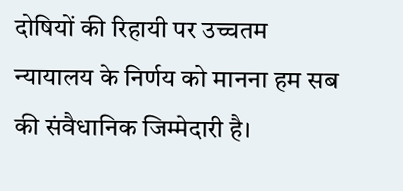दोषियों की रिहायी पर उच्चतम न्यायालय के निर्णय को मानना हम सब की संवैधानिक जिम्मेदारी है।